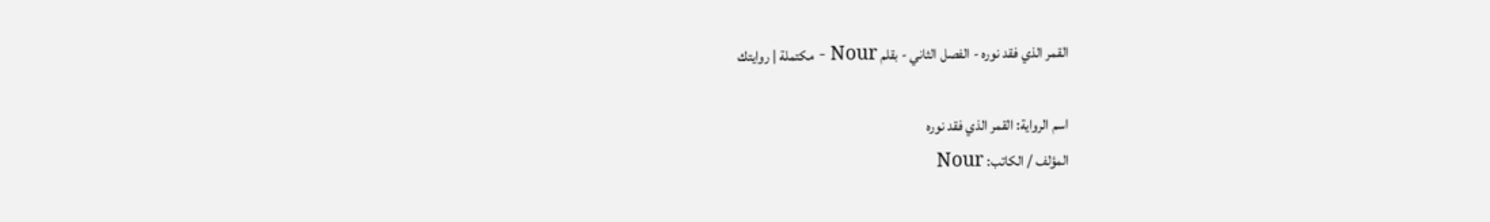القمر الذي فقد نوره - الفصل الثاني - بقلم Nour - مكتملة | روايتك

اسم الرواية: القمر الذي فقد نوره
المؤلف / الكاتب: Nour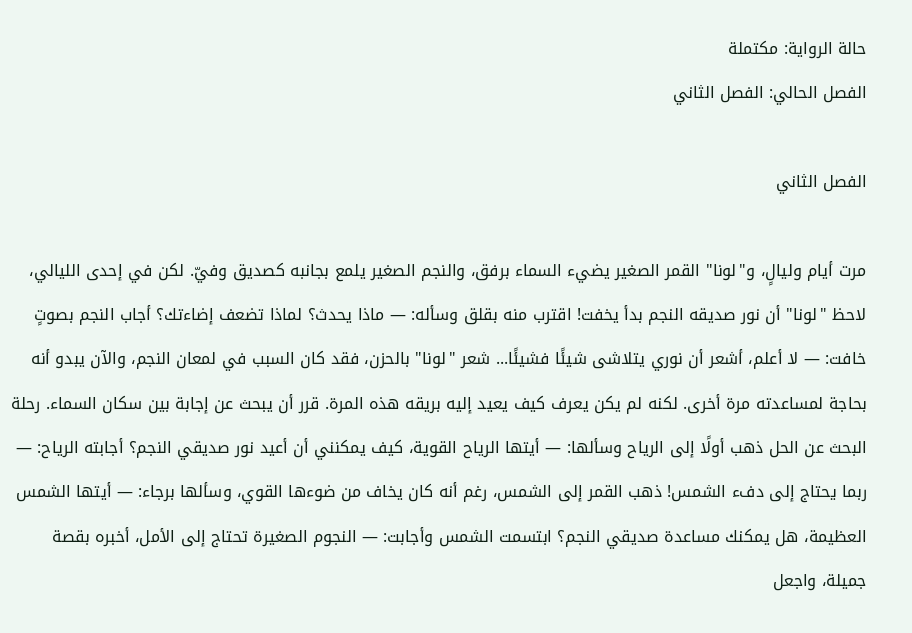حالة الرواية: مكتملة
الفصل الحالي: الفصل الثاني

الفصل الثاني

مرت أيام وليالٍ، و"لونا" القمر الصغير يضيء السماء برفق، والنجم الصغير يلمع بجانبه كصديق وفيّ. لكن في إحدى الليالي، لاحظ "لونا" أن نور صديقه النجم بدأ يخفت! اقترب منه بقلق وسأله: — ماذا يحدث؟ لماذا تضعف إضاءتك؟ أجاب النجم بصوتٍ خافت: — لا أعلم، أشعر أن نوري يتلاشى شيئًا فشيئًا... شعر "لونا" بالحزن، فقد كان السبب في لمعان النجم، والآن يبدو أنه بحاجة لمساعدته مرة أخرى. لكنه لم يكن يعرف كيف يعيد إليه بريقه هذه المرة. قرر أن يبحث عن إجابة بين سكان السماء. رحلة البحث عن الحل ذهب أولًا إلى الرياح وسألها: — أيتها الرياح القوية، كيف يمكنني أن أعيد نور صديقي النجم؟ أجابته الرياح: — ربما يحتاج إلى دفء الشمس! ذهب القمر إلى الشمس، رغم أنه كان يخاف من ضوءها القوي، وسألها برجاء: — أيتها الشمس العظيمة، هل يمكنك مساعدة صديقي النجم؟ ابتسمت الشمس وأجابت: — النجوم الصغيرة تحتاج إلى الأمل، أخبره بقصة جميلة، واجعل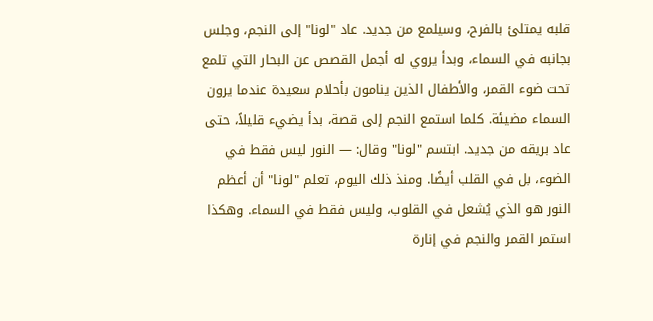قلبه يمتلئ بالفرح، وسيلمع من جديد. عاد "لونا" إلى النجم، وجلس بجانبه في السماء، وبدأ يروي له أجمل القصص عن البحار التي تلمع تحت ضوء القمر، والأطفال الذين ينامون بأحلام سعيدة عندما يرون السماء مضيئة. كلما استمع النجم إلى قصة، بدأ يضيء قليلاً، حتى عاد بريقه من جديد. ابتسم "لونا" وقال: — النور ليس فقط في الضوء، بل في القلب أيضًا. ومنذ ذلك اليوم، تعلم "لونا" أن أعظم النور هو الذي يُشعل في القلوب، وليس فقط في السماء. وهكذا استمر القمر والنجم في إنارة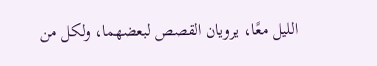الليل معًا، يرويان القصص لبعضهما، ولكل من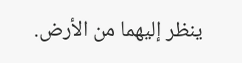ينظر إليهما من الأرض.